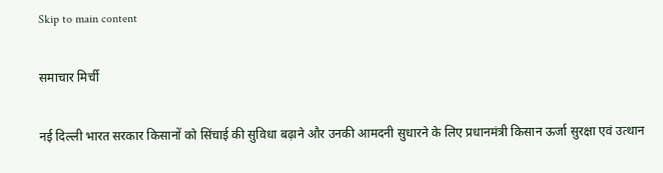Skip to main content

समाचार मिर्ची

नई दिल्ली भारत सरकार किसानों को सिंचाई की सुविधा बढ़ाने और उनकी आमदनी सुधारने के लिए प्रधानमंत्री किसान ऊर्जा सुरक्षा एवं उत्थान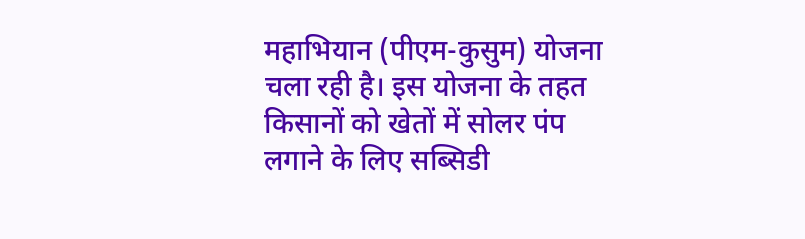महाभियान (पीएम-कुसुम) योजना चला रही है। इस योजना के तहत किसानों को खेतों में सोलर पंप लगाने के लिए सब्सिडी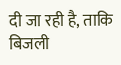दी जा रही है, ताकि बिजली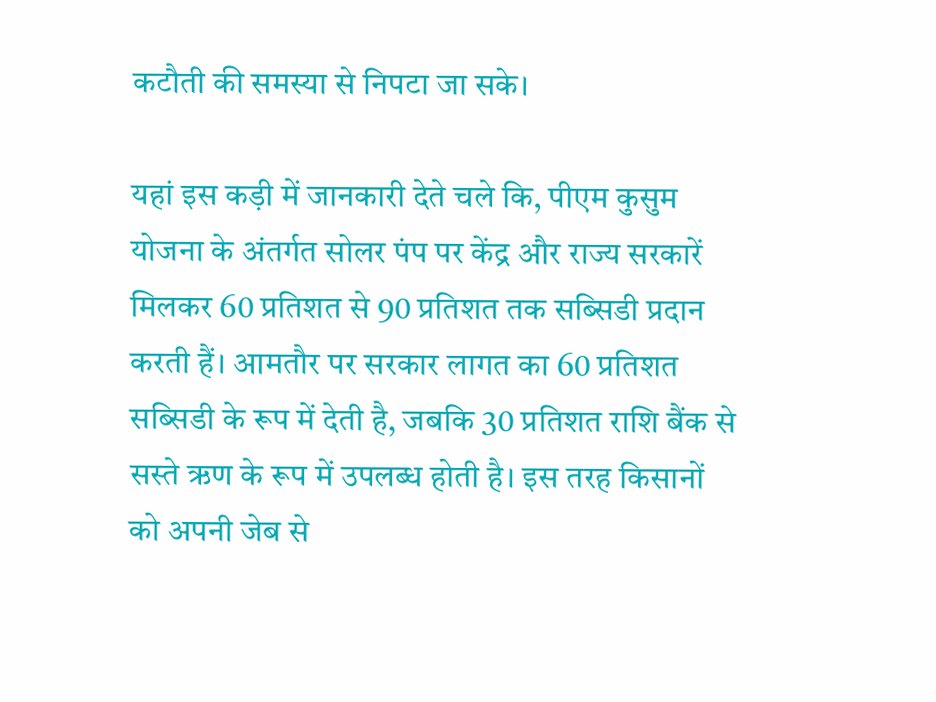कटौती की समस्या से निपटा जा सके।

यहां इस कड़ी में जानकारी देते चले कि, पीएम कुसुम योजना के अंतर्गत सोलर पंप पर केंद्र और राज्य सरकारें मिलकर 60 प्रतिशत से 90 प्रतिशत तक सब्सिडी प्रदान करती हैं। आमतौर पर सरकार लागत का 60 प्रतिशत सब्सिडी के रूप में देती है, जबकि 30 प्रतिशत राशि बैंक से सस्ते ऋण के रूप में उपलब्ध होती है। इस तरह किसानों को अपनी जेब से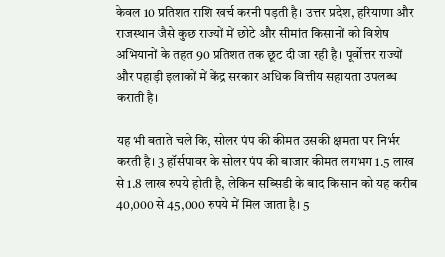केवल 10 प्रतिशत राशि खर्च करनी पड़ती है। उत्तर प्रदेश, हरियाणा और राजस्थान जैसे कुछ राज्यों में छोटे और सीमांत किसानों को विशेष अभियानों के तहत 90 प्रतिशत तक छूट दी जा रही है। पूर्वोत्तर राज्यों और पहाड़ी इलाकों में केंद्र सरकार अधिक वित्तीय सहायता उपलब्ध कराती है।

यह भी बताते चले कि, सोलर पंप की कीमत उसकी क्षमता पर निर्भर करती है। 3 हॉर्सपावर के सोलर पंप की बाजार कीमत लगभग 1.5 लाख से 1.8 लाख रुपये होती है, लेकिन सब्सिडी के बाद किसान को यह करीब 40,000 से 45,000 रुपये में मिल जाता है। 5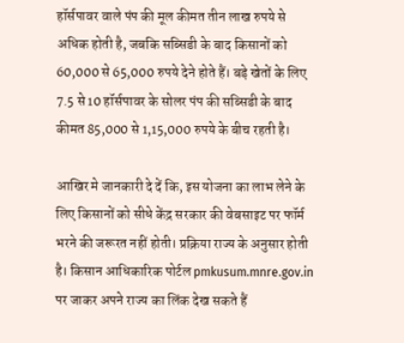हॉर्सपावर वाले पंप की मूल कीमत तीन लाख रुपये से अधिक होती है, जबकि सब्सिडी के बाद किसानों को 60,000 से 65,000 रुपये देने होते हैं। बड़े खेतों के लिए 7.5 से 10 हॉर्सपावर के सोलर पंप की सब्सिडी के बाद कीमत 85,000 से 1,15,000 रुपये के बीच रहती है।

आखिर मे जानकारी दे दें कि, इस योजना का लाभ लेने के लिए किसानों को सीधे केंद्र सरकार की वेबसाइट पर फॉर्म भरने की जरूरत नहीं होती। प्रक्रिया राज्य के अनुसार होती है। किसान आधिकारिक पोर्टल pmkusum.mnre.gov.in पर जाकर अपने राज्य का लिंक देख सकते हैं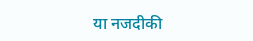या नजदीकी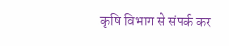कृषि विभाग से संपर्क कर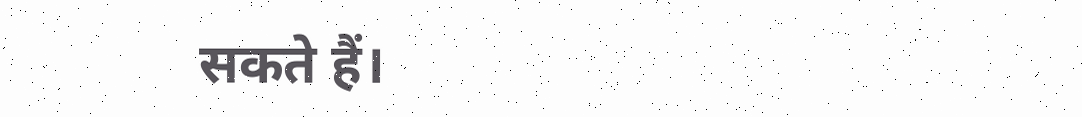सकते हैं।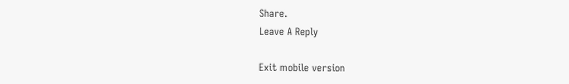Share.
Leave A Reply

Exit mobile version